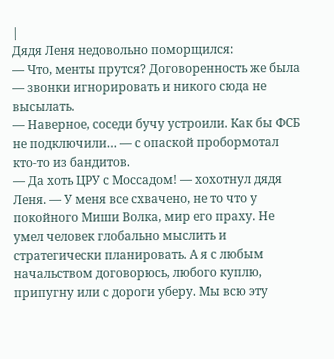|
Дядя Леня недовольно поморщился:
— Что, менты прутся? Договоренность же была — звонки игнорировать и никого сюда не высылать.
— Наверное, соседи бучу устроили. Как бы ФСБ не подключили… — с опаской пробормотал кто-то из бандитов.
— Да хоть ЦРУ с Моссадом! — хохотнул дядя Леня. — У меня все схвачено, не то что у покойного Миши Волка, мир его праху. Не умел человек глобально мыслить и стратегически планировать. А я с любым начальством договорюсь, любого куплю, припугну или с дороги уберу. Мы всю эту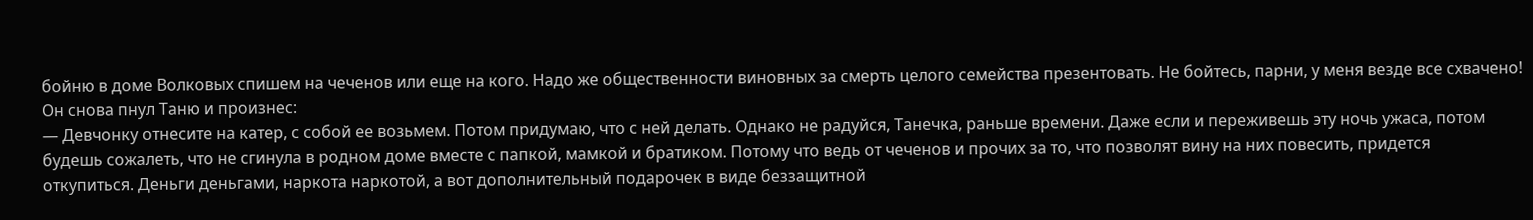бойню в доме Волковых спишем на чеченов или еще на кого. Надо же общественности виновных за смерть целого семейства презентовать. Не бойтесь, парни, у меня везде все схвачено!
Он снова пнул Таню и произнес:
— Девчонку отнесите на катер, с собой ее возьмем. Потом придумаю, что с ней делать. Однако не радуйся, Танечка, раньше времени. Даже если и переживешь эту ночь ужаса, потом будешь сожалеть, что не сгинула в родном доме вместе с папкой, мамкой и братиком. Потому что ведь от чеченов и прочих за то, что позволят вину на них повесить, придется откупиться. Деньги деньгами, наркота наркотой, а вот дополнительный подарочек в виде беззащитной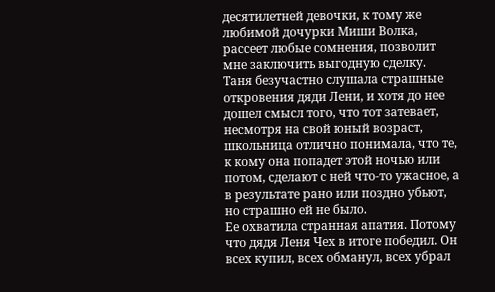десятилетней девочки, к тому же любимой дочурки Миши Волка, рассеет любые сомнения, позволит мне заключить выгодную сделку.
Таня безучастно слушала страшные откровения дяди Лени, и хотя до нее дошел смысл того, что тот затевает, несмотря на свой юный возраст, школьница отлично понимала, что те, к кому она попадет этой ночью или потом, сделают с ней что-то ужасное, а в результате рано или поздно убьют, но страшно ей не было.
Ее охватила странная апатия. Потому что дядя Леня Чех в итоге победил. Он всех купил, всех обманул, всех убрал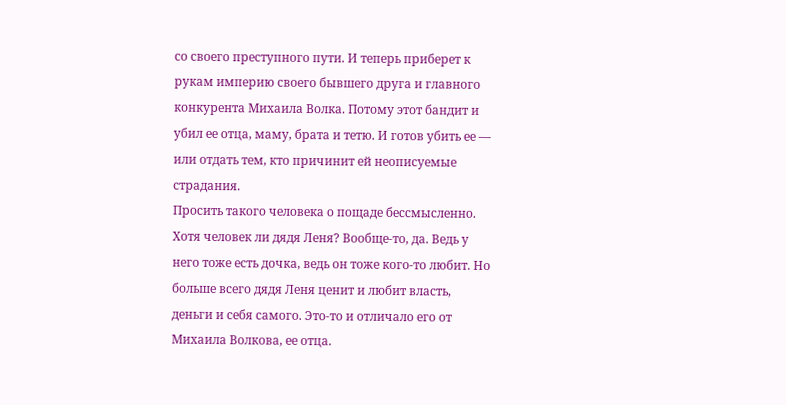со своего преступного пути. И теперь приберет к рукам империю своего бывшего друга и главного конкурента Михаила Волка. Потому этот бандит и убил ее отца, маму, брата и тетю. И готов убить ее — или отдать тем, кто причинит ей неописуемые страдания.
Просить такого человека о пощаде бессмысленно. Хотя человек ли дядя Леня? Вообще-то, да. Ведь у него тоже есть дочка, ведь он тоже кого-то любит. Но больше всего дядя Леня ценит и любит власть, деньги и себя самого. Это-то и отличало его от Михаила Волкова, ее отца.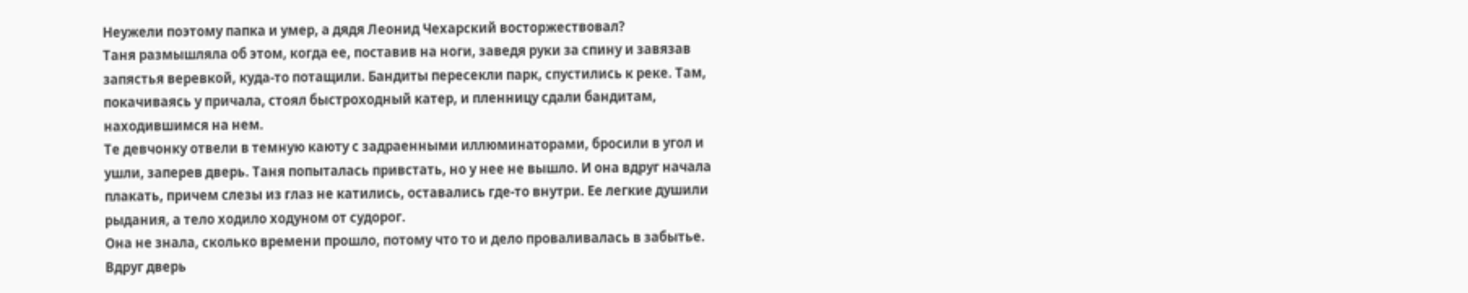Неужели поэтому папка и умер, а дядя Леонид Чехарский восторжествовал?
Таня размышляла об этом, когда ее, поставив на ноги, заведя руки за спину и завязав запястья веревкой, куда-то потащили. Бандиты пересекли парк, спустились к реке. Там, покачиваясь у причала, стоял быстроходный катер, и пленницу сдали бандитам, находившимся на нем.
Те девчонку отвели в темную каюту с задраенными иллюминаторами, бросили в угол и ушли, заперев дверь. Таня попыталась привстать, но у нее не вышло. И она вдруг начала плакать, причем слезы из глаз не катились, оставались где-то внутри. Ее легкие душили рыдания, а тело ходило ходуном от судорог.
Она не знала, сколько времени прошло, потому что то и дело проваливалась в забытье. Вдруг дверь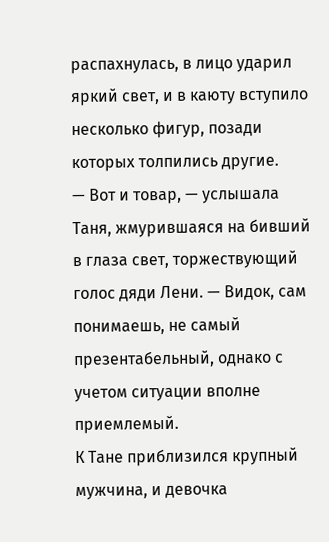распахнулась, в лицо ударил яркий свет, и в каюту вступило несколько фигур, позади которых толпились другие.
— Вот и товар, — услышала Таня, жмурившаяся на бивший в глаза свет, торжествующий голос дяди Лени. — Видок, сам понимаешь, не самый презентабельный, однако с учетом ситуации вполне приемлемый.
К Тане приблизился крупный мужчина, и девочка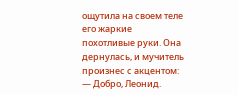ощутила на своем теле его жаркие похотливые руки. Она дернулась, и мучитель произнес с акцентом:
— Добро, Леонид.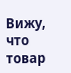Вижу, что товар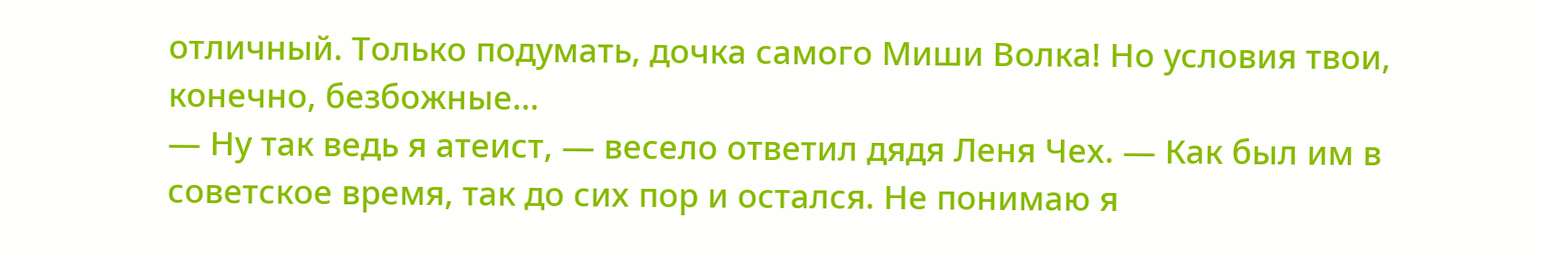отличный. Только подумать, дочка самого Миши Волка! Но условия твои, конечно, безбожные…
— Ну так ведь я атеист, — весело ответил дядя Леня Чех. — Как был им в советское время, так до сих пор и остался. Не понимаю я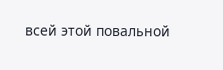всей этой повальной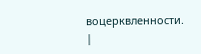воцерквленности. |